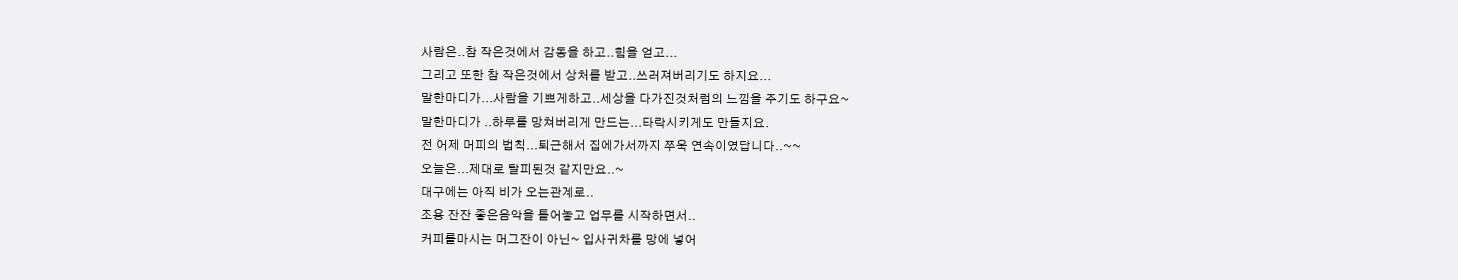사람은..참 작은것에서 감동을 하고..힘을 얻고...
그리고 또한 참 작은것에서 상처를 받고..쓰러져버리기도 하지요...
말한마디가...사람을 기쁘게하고..세상을 다가진것처럼의 느낌을 주기도 하구요~
말한마디가 ..하루를 망쳐버리게 만드는...타락시키게도 만들지요.
전 어제 머피의 법칙...퇴근해서 집에가서까지 쭈욱 연속이였답니다..~~
오늘은...제대로 탈피된것 같지만요..~
대구에는 아직 비가 오는관계로..
조용 잔잔 좋은음악을 틀어놓고 업무를 시작하면서..
커피를마시는 머그잔이 아닌~ 입사귀차를 망에 넣어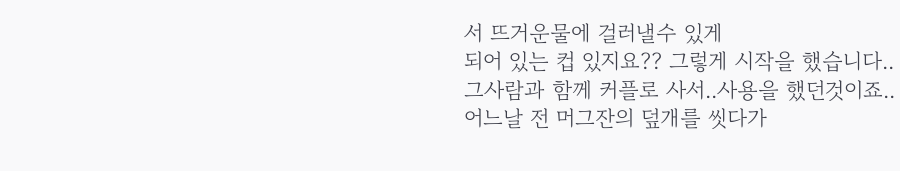서 뜨거운물에 걸러낼수 있게
되어 있는 컵 있지요?? 그렇게 시작을 했습니다..
그사람과 함께 커플로 사서..사용을 했던것이죠..
어느날 전 머그잔의 덮개를 씻다가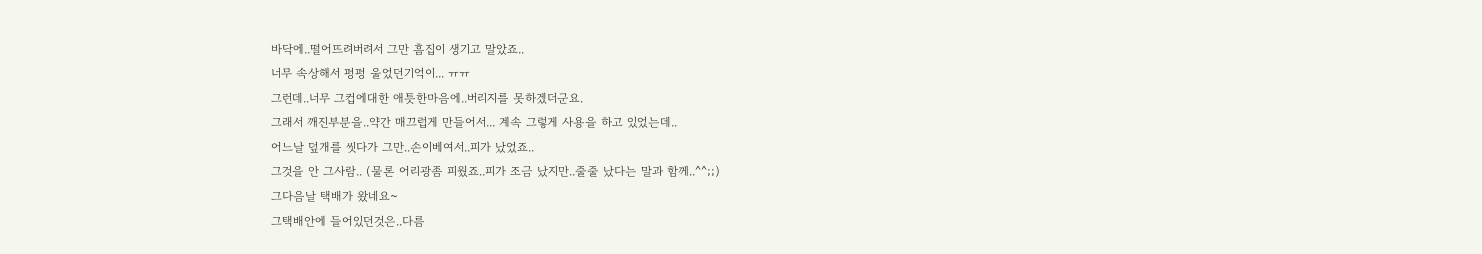바닥에..떨어뜨려버려서 그만 흠집이 생기고 말았죠..
너무 속상해서 펑펑 울었던기억이... ㅠㅠ
그런데..너무 그컵에대한 애틋한마음에..버리지를 못하겠더군요.
그래서 깨진부분을..약간 매끄럽게 만들어서... 계속 그렇게 사용을 하고 있었는데..
어느날 덮개를 씻다가 그만..손이베여서..피가 났었죠..
그것을 안 그사람.. (물론 어리광좀 피웠죠..피가 조금 났지만..줄줄 났다는 말과 함께..^^;;)
그다음날 택배가 왔네요~
그택배안에 들어있던것은..다름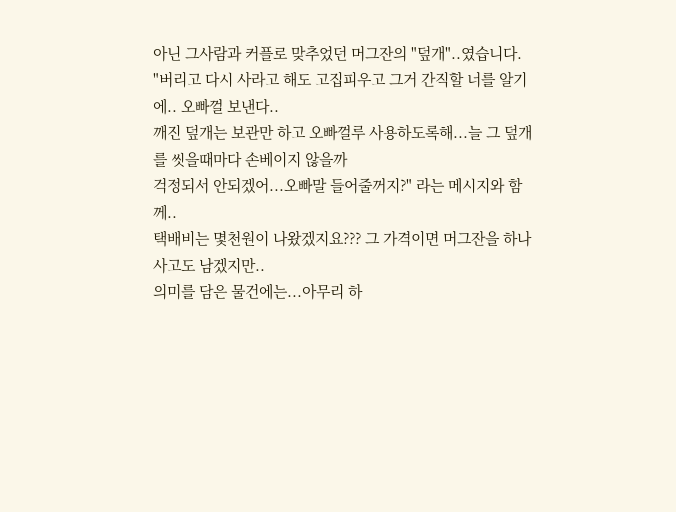아닌 그사람과 커플로 맞추었던 머그잔의 "덮개"..였습니다.
"버리고 다시 사라고 해도 고집피우고 그거 간직할 너를 알기에.. 오빠껄 보낸다..
깨진 덮개는 보관만 하고 오빠껄루 사용하도록해...늘 그 덮개를 씻을때마다 손베이지 않을까
걱정되서 안되겠어...오빠말 들어줄꺼지?" 라는 메시지와 함께..
택배비는 몇천원이 나왔겠지요??? 그 가격이면 머그잔을 하나 사고도 남겠지만..
의미를 담은 물건에는...아무리 하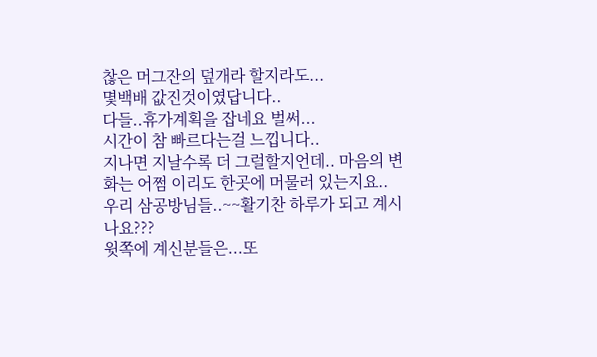찮은 머그잔의 덮개라 할지라도...
몇백배 값진것이였답니다..
다들..휴가계획을 잡네요 벌써...
시간이 참 빠르다는걸 느낍니다..
지나면 지날수록 더 그럴할지언데.. 마음의 변화는 어쩜 이리도 한곳에 머물러 있는지요..
우리 삼공방님들..~~활기찬 하루가 되고 계시나요???
윗쪽에 계신분들은...또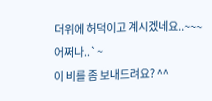더위에 허덕이고 계시겠네요..~~~
어쩌나..`~
이 비를 좀 보내드려요? ^^